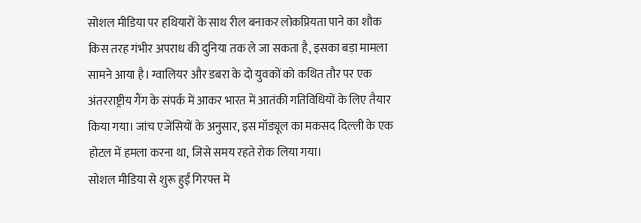सोशल मीडिया पर हथियारों के साथ रील बनाकर लोकप्रियता पाने का शौक किस तरह गंभीर अपराध की दुनिया तक ले जा सकता है, इसका बड़ा मामला सामने आया है। ग्वालियर और डबरा के दो युवकों को कथित तौर पर एक अंतरराष्ट्रीय गैंग के संपर्क में आकर भारत में आतंकी गतिविधियों के लिए तैयार किया गया। जांच एजेंसियों के अनुसार, इस मॉड्यूल का मकसद दिल्ली के एक होटल में हमला करना था, जिसे समय रहते रोक लिया गया।
सोशल मीडिया से शुरू हुई गिरफ्त में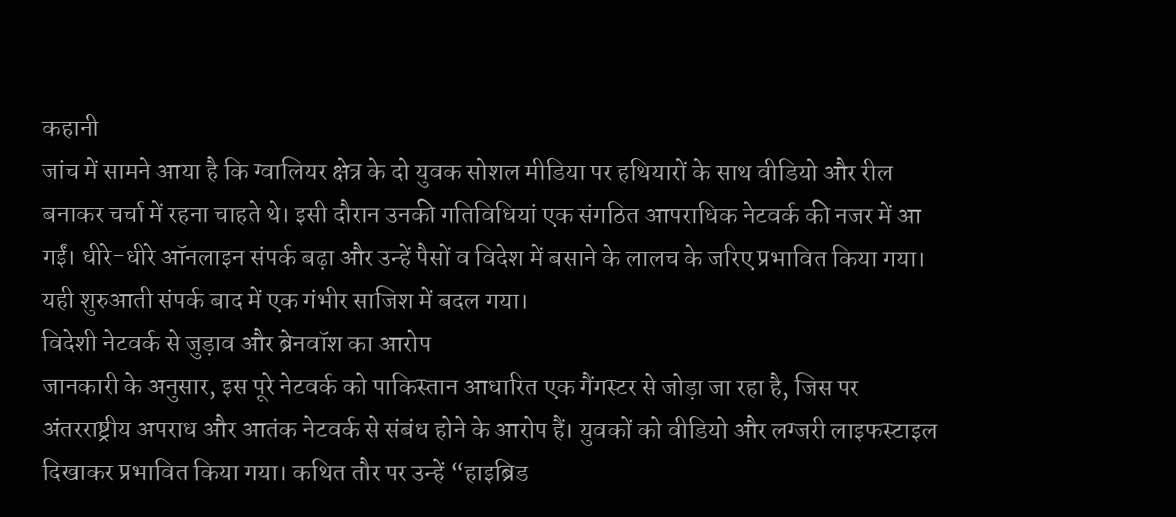कहानी
जांच में सामने आया है कि ग्वालियर क्षेत्र के दो युवक सोशल मीडिया पर हथियारों के साथ वीडियो और रील बनाकर चर्चा में रहना चाहते थे। इसी दौरान उनकी गतिविधियां एक संगठित आपराधिक नेटवर्क की नजर में आ गईं। धीरे-धीरे ऑनलाइन संपर्क बढ़ा और उन्हें पैसों व विदेश में बसाने के लालच के जरिए प्रभावित किया गया। यही शुरुआती संपर्क बाद में एक गंभीर साजिश में बदल गया।
विदेशी नेटवर्क से जुड़ाव और ब्रेनवॉश का आरोप
जानकारी के अनुसार, इस पूरे नेटवर्क को पाकिस्तान आधारित एक गैंगस्टर से जोड़ा जा रहा है, जिस पर अंतरराष्ट्रीय अपराध और आतंक नेटवर्क से संबंध होने के आरोप हैं। युवकों को वीडियो और लग्जरी लाइफस्टाइल दिखाकर प्रभावित किया गया। कथित तौर पर उन्हें “हाइब्रिड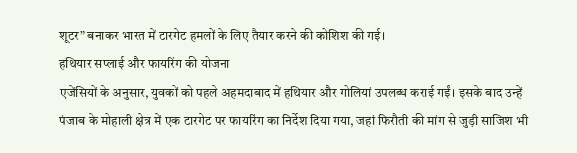शूटर” बनाकर भारत में टारगेट हमलों के लिए तैयार करने की कोशिश की गई।
हथियार सप्लाई और फायरिंग की योजना
एजेंसियों के अनुसार, युवकों को पहले अहमदाबाद में हथियार और गोलियां उपलब्ध कराई गईं। इसके बाद उन्हें पंजाब के मोहाली क्षेत्र में एक टारगेट पर फायरिंग का निर्देश दिया गया, जहां फिरौती की मांग से जुड़ी साजिश भी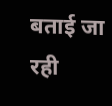बताई जा रही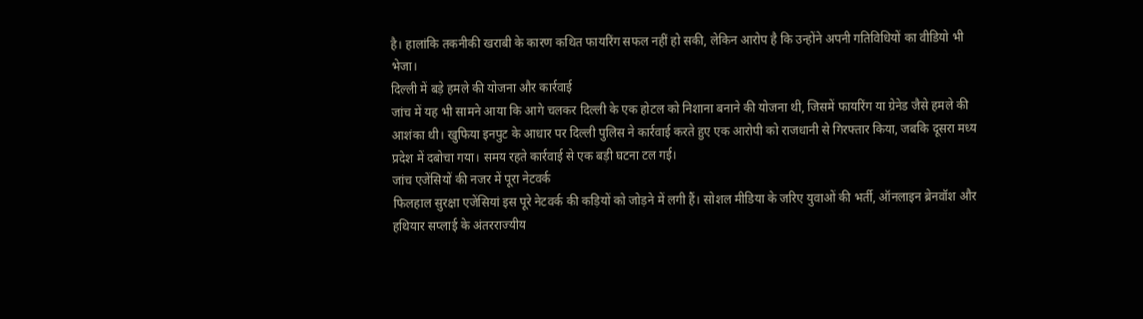है। हालांकि तकनीकी खराबी के कारण कथित फायरिंग सफल नहीं हो सकी, लेकिन आरोप है कि उन्होंने अपनी गतिविधियों का वीडियो भी भेजा।
दिल्ली में बड़े हमले की योजना और कार्रवाई
जांच में यह भी सामने आया कि आगे चलकर दिल्ली के एक होटल को निशाना बनाने की योजना थी, जिसमें फायरिंग या ग्रेनेड जैसे हमले की आशंका थी। खुफिया इनपुट के आधार पर दिल्ली पुलिस ने कार्रवाई करते हुए एक आरोपी को राजधानी से गिरफ्तार किया, जबकि दूसरा मध्य प्रदेश में दबोचा गया। समय रहते कार्रवाई से एक बड़ी घटना टल गई।
जांच एजेंसियों की नजर में पूरा नेटवर्क
फिलहाल सुरक्षा एजेंसियां इस पूरे नेटवर्क की कड़ियों को जोड़ने में लगी हैं। सोशल मीडिया के जरिए युवाओं की भर्ती, ऑनलाइन ब्रेनवॉश और हथियार सप्लाई के अंतरराज्यीय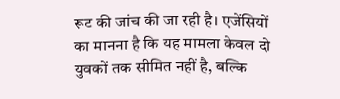रूट की जांच की जा रही है। एजेंसियों का मानना है कि यह मामला केवल दो युवकों तक सीमित नहीं है, बल्कि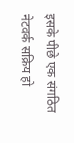इसके पीछे एक संगठित नेटवर्क सक्रिय हो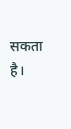सकता है।